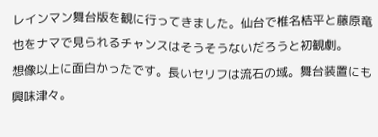レインマン舞台版を観に行ってきました。仙台で椎名桔平と藤原竜也をナマで見られるチャンスはそうそうないだろうと初観劇。
想像以上に面白かったです。長いセリフは流石の域。舞台装置にも興味津々。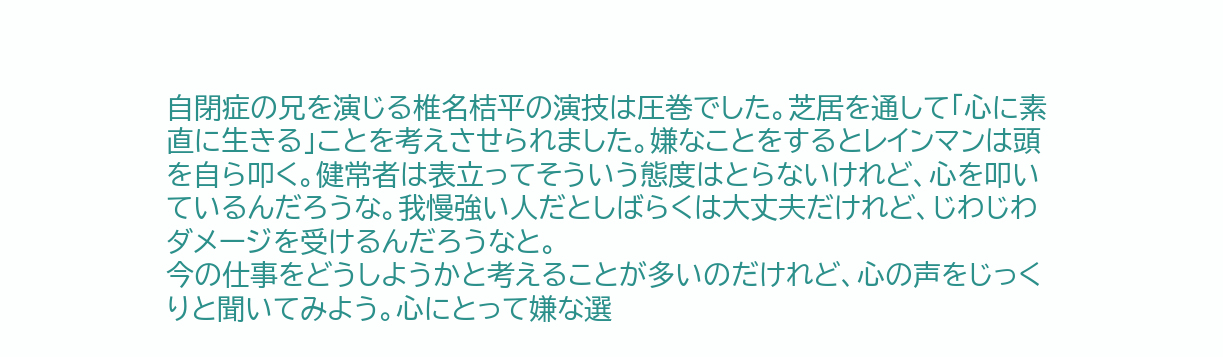自閉症の兄を演じる椎名桔平の演技は圧巻でした。芝居を通して「心に素直に生きる」ことを考えさせられました。嫌なことをするとレインマンは頭を自ら叩く。健常者は表立ってそういう態度はとらないけれど、心を叩いているんだろうな。我慢強い人だとしばらくは大丈夫だけれど、じわじわダメージを受けるんだろうなと。
今の仕事をどうしようかと考えることが多いのだけれど、心の声をじっくりと聞いてみよう。心にとって嫌な選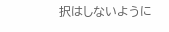択はしないように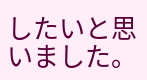したいと思いました。